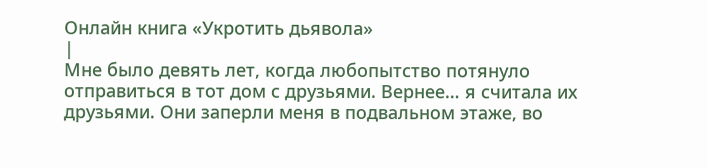Онлайн книга «Укротить дьявола»
|
Мне было девять лет, когда любопытство потянуло отправиться в тот дом с друзьями. Вернее… я считала их друзьями. Они заперли меня в подвальном этаже, во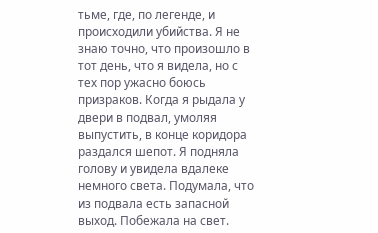тьме, где, по легенде, и происходили убийства. Я не знаю точно, что произошло в тот день, что я видела, но с тех пор ужасно боюсь призраков. Когда я рыдала у двери в подвал, умоляя выпустить, в конце коридора раздался шепот. Я подняла голову и увидела вдалеке немного света. Подумала, что из подвала есть запасной выход. Побежала на свет.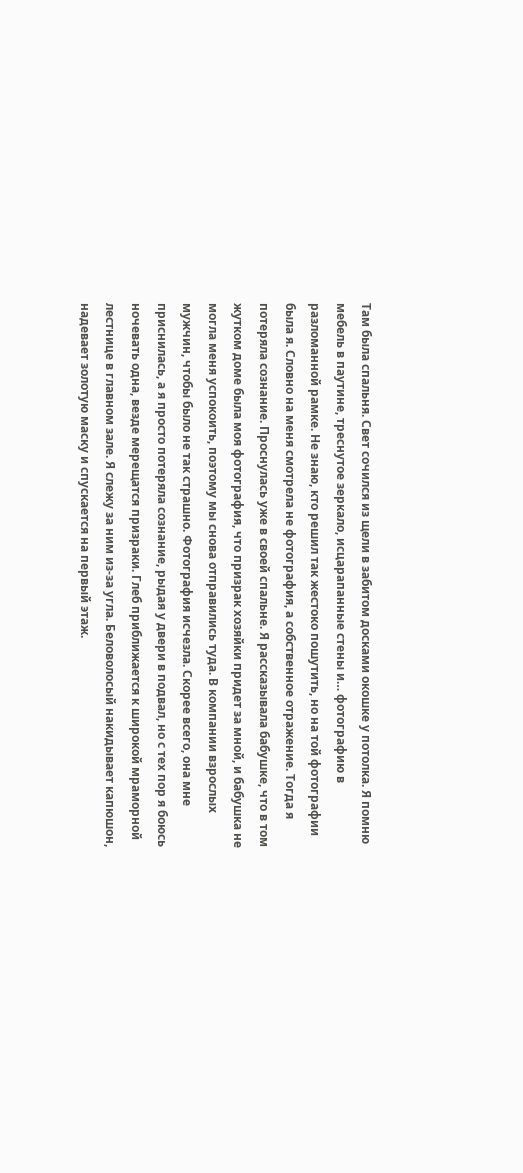Там была спальня. Свет сочился из щели в забитом досками окошке у потолка. Я помню мебель в паутине, треснутое зеркало, исцарапанные стены и… фотографию в разломанной рамке. Не знаю, кто решил так жестоко пошутить, но на той фотографии была я. Словно на меня смотрела не фотография, а собственное отражение. Тогда я потеряла сознание. Проснулась уже в своей спальне. Я рассказывала бабушке, что в том жутком доме была моя фотография, что призрак хозяйки придет за мной, и бабушка не могла меня успокоить, поэтому мы снова отправились туда. В компании взрослых мужчин, чтобы было не так страшно. Фотография исчезла. Скорее всего, она мне приснилась, а я просто потеряла сознание, рыдая у двери в подвал, но с тех пор я боюсь ночевать одна, везде мерещатся призраки. Глеб приближается к широкой мраморной лестнице в главном зале. Я слежу за ним из-за угла. Беловолосый накидывает капюшон, надевает золотую маску и спускается на первый этаж.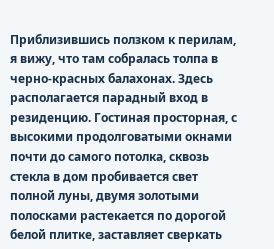Приблизившись ползком к перилам, я вижу, что там собралась толпа в черно-красных балахонах. Здесь располагается парадный вход в резиденцию. Гостиная просторная, с высокими продолговатыми окнами почти до самого потолка, сквозь стекла в дом пробивается свет полной луны, двумя золотыми полосками растекается по дорогой белой плитке, заставляет сверкать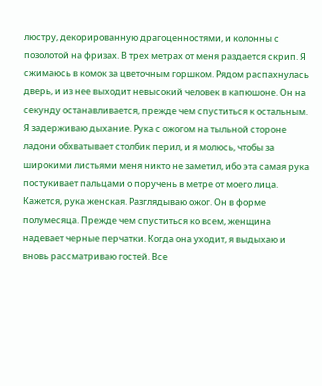люстру, декорированную драгоценностями, и колонны с позолотой на фризах. В трех метрах от меня раздается скрип. Я сжимаюсь в комок за цветочным горшком. Рядом распахнулась дверь, и из нее выходит невысокий человек в капюшоне. Он на секунду останавливается, прежде чем спуститься к остальным. Я задерживаю дыхание. Рука с ожогом на тыльной стороне ладони обхватывает столбик перил, и я молюсь, чтобы за широкими листьями меня никто не заметил, ибо эта самая рука постукивает пальцами о поручень в метре от моего лица. Кажется, рука женская. Разглядываю ожог. Он в форме полумесяца. Прежде чем спуститься ко всем, женщина надевает черные перчатки. Когда она уходит, я выдыхаю и вновь рассматриваю гостей. Все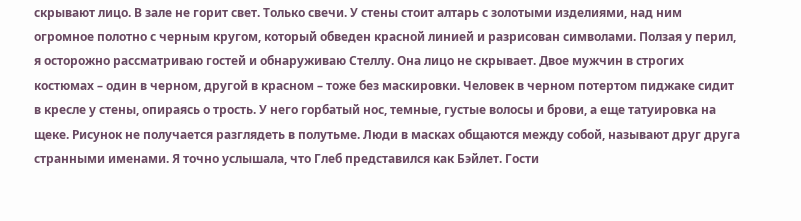скрывают лицо. В зале не горит свет. Только свечи. У стены стоит алтарь с золотыми изделиями, над ним огромное полотно с черным кругом, который обведен красной линией и разрисован символами. Ползая у перил, я осторожно рассматриваю гостей и обнаруживаю Стеллу. Она лицо не скрывает. Двое мужчин в строгих костюмах – один в черном, другой в красном – тоже без маскировки. Человек в черном потертом пиджаке сидит в кресле у стены, опираясь о трость. У него горбатый нос, темные, густые волосы и брови, а еще татуировка на щеке. Рисунок не получается разглядеть в полутьме. Люди в масках общаются между собой, называют друг друга странными именами. Я точно услышала, что Глеб представился как Бэйлет. Гости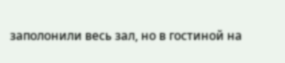заполонили весь зал, но в гостиной на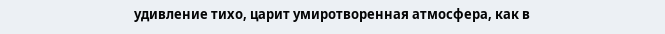удивление тихо, царит умиротворенная атмосфера, как в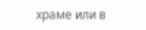храме или в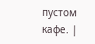пустом кафе. |